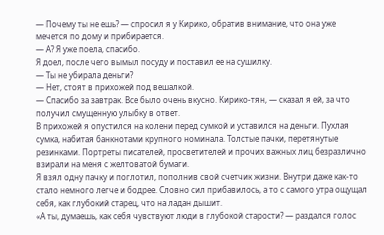— Почему ты не ешь? — спросил я у Кирико, обратив внимание, что она уже мечется по дому и прибирается.
— А? Я уже поела, спасибо.
Я доел, после чего вымыл посуду и поставил ее на сушилку.
— Ты не убирала деньги?
— Нет, стоят в прихожей под вешалкой.
— Спасибо за завтрак. Все было очень вкусно. Кирико-тян, — сказал я ей, за что получил смущенную улыбку в ответ.
В прихожей я опустился на колени перед сумкой и уставился на деньги. Пухлая сумка, набитая банкнотами крупного номинала. Толстые пачки, перетянутые резинками. Портреты писателей, просветителей и прочих важных лиц безразлично взирали на меня с желтоватой бумаги.
Я взял одну пачку и поглотил, пополнив свой счетчик жизни. Внутри даже как-то стало немного легче и бодрее. Словно сил прибавилось, а то с самого утра ощущал себя, как глубокий старец, что на ладан дышит.
«А ты, думаешь, как себя чувствуют люди в глубокой старости? — раздался голос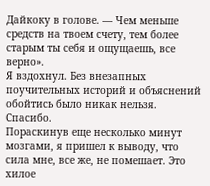Дайкоку в голове. — Чем меньше средств на твоем счету, тем более старым ты себя и ощущаешь, все верно».
Я вздохнул. Без внезапных поучительных историй и объяснений обойтись было никак нельзя. Спасибо.
Пораскинув еще несколько минут мозгами, я пришел к выводу, что сила мне, все же, не помешает. Это хилое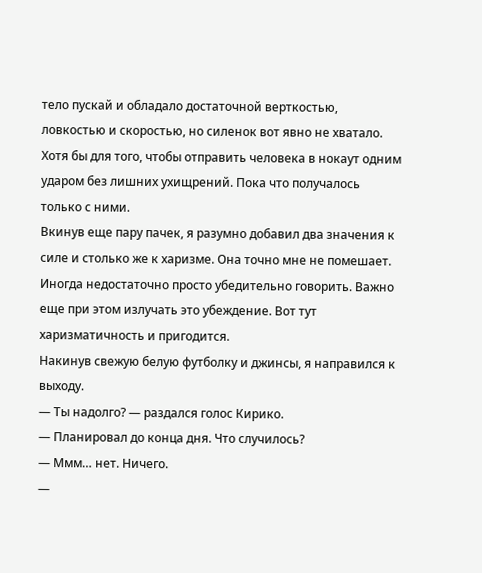тело пускай и обладало достаточной верткостью, ловкостью и скоростью, но силенок вот явно не хватало. Хотя бы для того, чтобы отправить человека в нокаут одним ударом без лишних ухищрений. Пока что получалось только с ними.
Вкинув еще пару пачек, я разумно добавил два значения к силе и столько же к харизме. Она точно мне не помешает. Иногда недостаточно просто убедительно говорить. Важно еще при этом излучать это убеждение. Вот тут харизматичность и пригодится.
Накинув свежую белую футболку и джинсы, я направился к выходу.
— Ты надолго? — раздался голос Кирико.
— Планировал до конца дня. Что случилось?
— Ммм… нет. Ничего.
—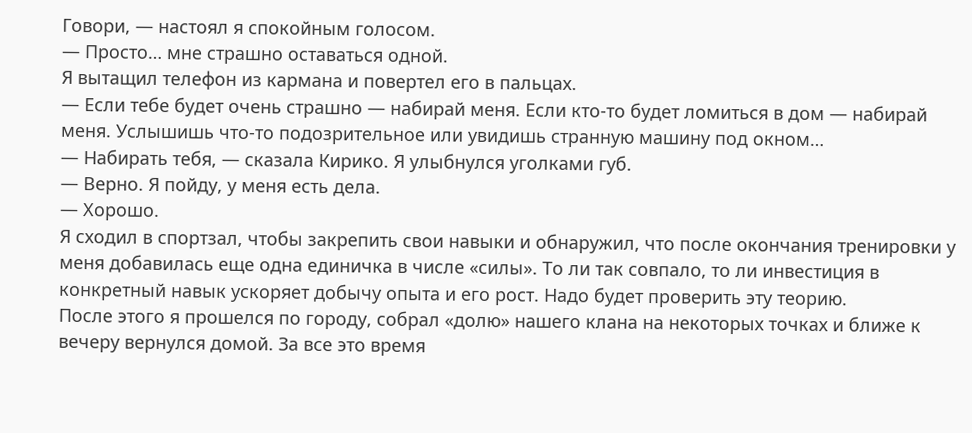Говори, — настоял я спокойным голосом.
— Просто… мне страшно оставаться одной.
Я вытащил телефон из кармана и повертел его в пальцах.
— Если тебе будет очень страшно — набирай меня. Если кто-то будет ломиться в дом — набирай меня. Услышишь что-то подозрительное или увидишь странную машину под окном…
— Набирать тебя, — сказала Кирико. Я улыбнулся уголками губ.
— Верно. Я пойду, у меня есть дела.
— Хорошо.
Я сходил в спортзал, чтобы закрепить свои навыки и обнаружил, что после окончания тренировки у меня добавилась еще одна единичка в числе «силы». То ли так совпало, то ли инвестиция в конкретный навык ускоряет добычу опыта и его рост. Надо будет проверить эту теорию.
После этого я прошелся по городу, собрал «долю» нашего клана на некоторых точках и ближе к вечеру вернулся домой. За все это время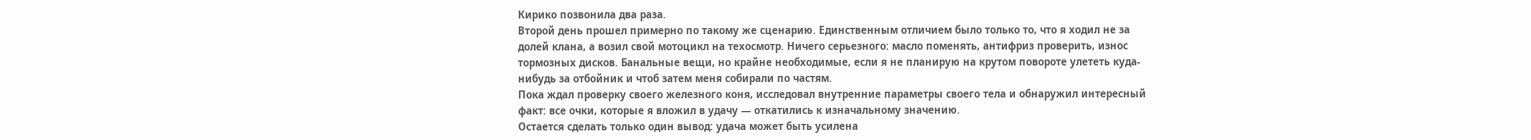Кирико позвонила два раза.
Второй день прошел примерно по такому же сценарию. Единственным отличием было только то, что я ходил не за долей клана, а возил свой мотоцикл на техосмотр. Ничего серьезного: масло поменять, антифриз проверить, износ тормозных дисков. Банальные вещи, но крайне необходимые, если я не планирую на крутом повороте улететь куда-нибудь за отбойник и чтоб затем меня собирали по частям.
Пока ждал проверку своего железного коня, исследовал внутренние параметры своего тела и обнаружил интересный факт: все очки, которые я вложил в удачу — откатились к изначальному значению.
Остается сделать только один вывод: удача может быть усилена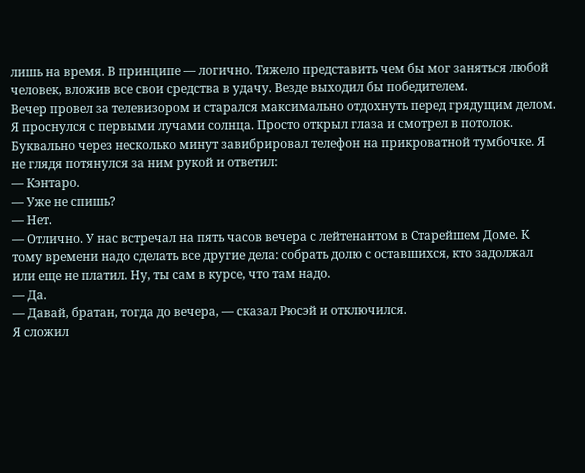лишь на время. В принципе — логично. Тяжело представить чем бы мог заняться любой человек, вложив все свои средства в удачу. Везде выходил бы победителем.
Вечер провел за телевизором и старался максимально отдохнуть перед грядущим делом.
Я проснулся с первыми лучами солнца. Просто открыл глаза и смотрел в потолок. Буквально через несколько минут завибрировал телефон на прикроватной тумбочке. Я не глядя потянулся за ним рукой и ответил:
— Кэнтаро.
— Уже не спишь?
— Нет.
— Отлично. У нас встречал на пять часов вечера с лейтенантом в Старейшем Доме. К тому времени надо сделать все другие дела: собрать долю с оставшихся, кто задолжал или еще не платил. Ну, ты сам в курсе, что там надо.
— Да.
— Давай, братан, тогда до вечера, — сказал Рюсэй и отключился.
Я сложил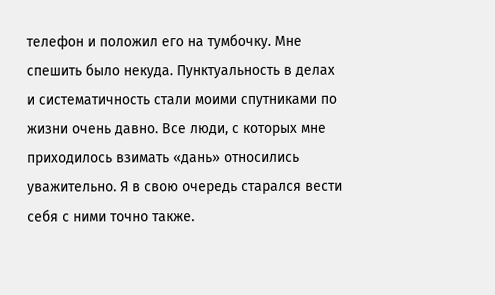телефон и положил его на тумбочку. Мне спешить было некуда. Пунктуальность в делах и систематичность стали моими спутниками по жизни очень давно. Все люди, с которых мне приходилось взимать «дань» относились уважительно. Я в свою очередь старался вести себя с ними точно также.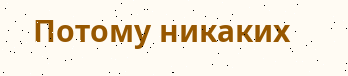Потому никаких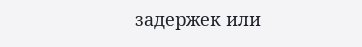задержек или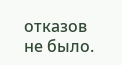отказов не было.